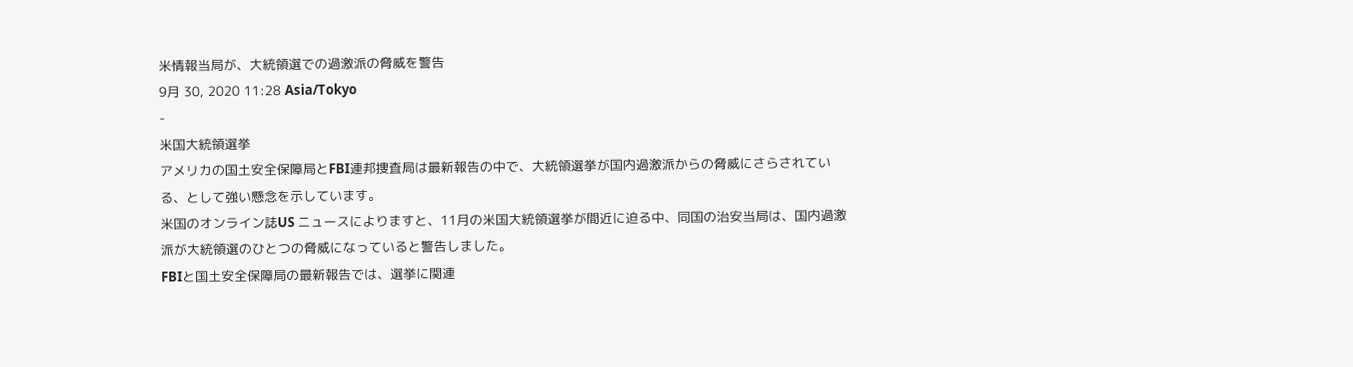米情報当局が、大統領選での過激派の脅威を警告
9月 30, 2020 11:28 Asia/Tokyo
-
米国大統領選挙
アメリカの国土安全保障局とFBI連邦捜査局は最新報告の中で、大統領選挙が国内過激派からの脅威にさらされている、として強い懸念を示しています。
米国のオンライン誌US ニュースによりますと、11月の米国大統領選挙が間近に迫る中、同国の治安当局は、国内過激派が大統領選のひとつの脅威になっていると警告しました。
FBIと国土安全保障局の最新報告では、選挙に関連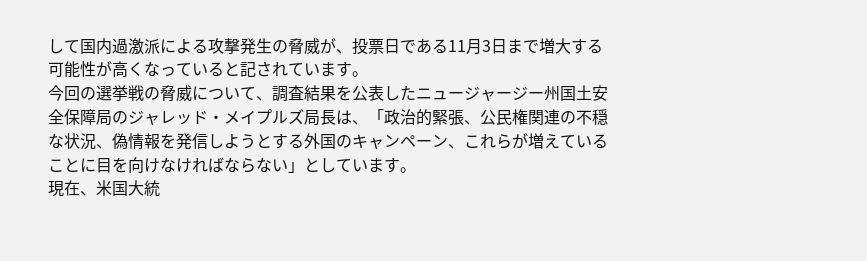して国内過激派による攻撃発生の脅威が、投票日である11月3日まで増大する可能性が高くなっていると記されています。
今回の選挙戦の脅威について、調査結果を公表したニュージャージー州国土安全保障局のジャレッド・メイプルズ局長は、「政治的緊張、公民権関連の不穏な状況、偽情報を発信しようとする外国のキャンペーン、これらが増えていることに目を向けなければならない」としています。
現在、米国大統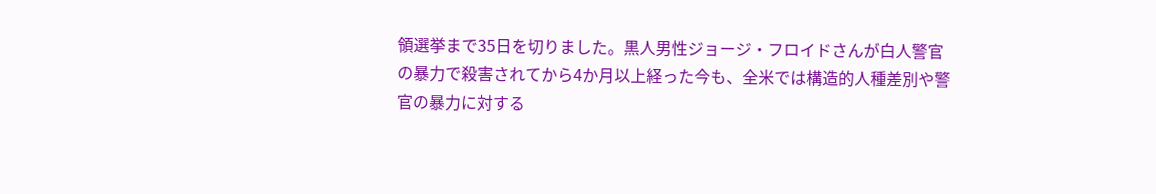領選挙まで35日を切りました。黒人男性ジョージ・フロイドさんが白人警官の暴力で殺害されてから4か月以上経った今も、全米では構造的人種差別や警官の暴力に対する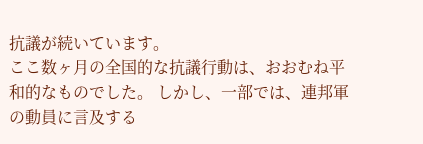抗議が続いています。
ここ数ヶ月の全国的な抗議行動は、おおむね平和的なものでした。 しかし、一部では、連邦軍の動員に言及する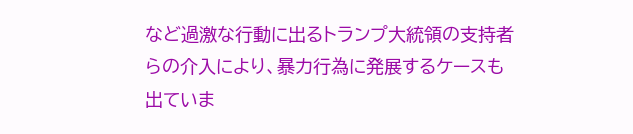など過激な行動に出るトランプ大統領の支持者らの介入により、暴力行為に発展するケースも出ていま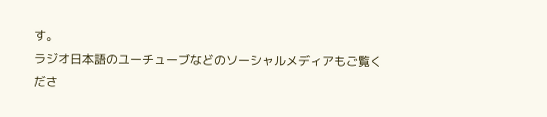す。
ラジオ日本語のユーチューブなどのソーシャルメディアもご覧くださ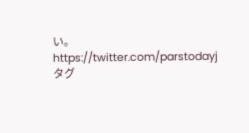い。
https://twitter.com/parstodayj
タグ